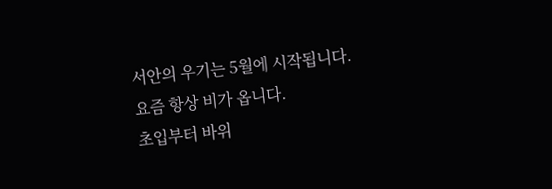서안의 우기는 5월에 시작됩니다.
요즘 항상 비가 옵니다.
초입부터 바위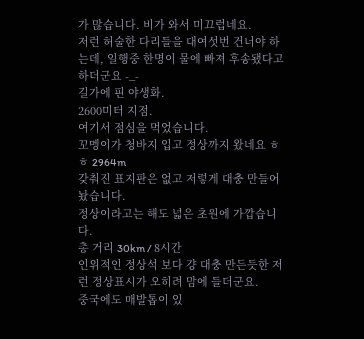가 많습니다. 비가 와서 미끄럽네요.
저런 허술한 다리들을 대여섯번 건너야 하는데, 일행중 한명이 물에 빠져 후송됐다고 하더군요 -_-
길가에 핀 야생화.
2600미터 지점.
여기서 점심을 먹었습니다.
꼬멩이가 청바지 입고 정상까지 왔네요 ㅎㅎ 2964m
갖춰진 표지판은 없고 저렇게 대충 만들어놨습니다.
정상이라고는 해도 넓은 초원에 가깝습니다.
총 거리 30km / 8시간
인위적인 정상석 보다 걍 대충 만든듯한 저런 정상표시가 오히려 맘에 들더군요.
중국에도 매발톱이 있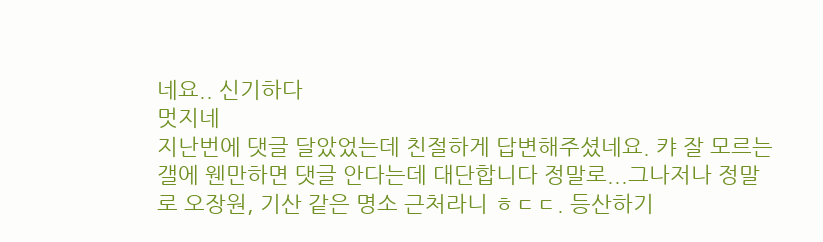네요.. 신기하다
멋지네
지난번에 댓글 달았었는데 친절하게 답변해주셨네요. 캬 잘 모르는 갤에 웬만하면 댓글 안다는데 대단합니다 정말로...그나저나 정말로 오장원, 기산 같은 명소 근처라니 ㅎㄷㄷ. 등산하기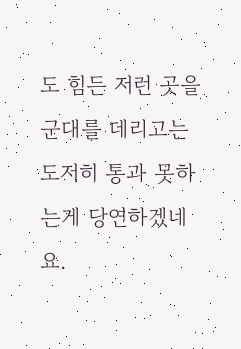도 힘든 저런 곳을 군대를 데리고는 도저히 통과 못하는게 당연하겠네요.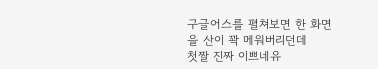구글어스를 펼쳐보면 한 화면을 산이 꽉 메워버리던데
첫짤 진짜 이쁘네유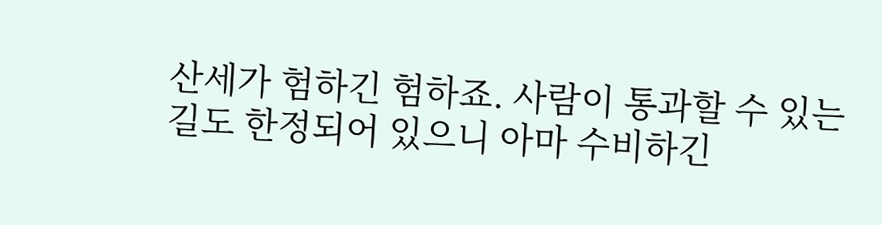산세가 험하긴 험하죠. 사람이 통과할 수 있는 길도 한정되어 있으니 아마 수비하긴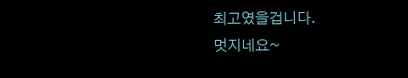최고였을겁니다.
멋지네요~